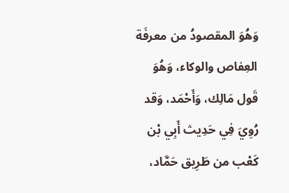وَهُوَ المقصودُ من معرفَة العِفاص والوكاء، وَهُوَ قَول مَالِك، وَأَحْمَد، وَقد رُوِيَ فِي حَدِيث أَبِي بْن كَعْب من طَرِيق حَمَّاد،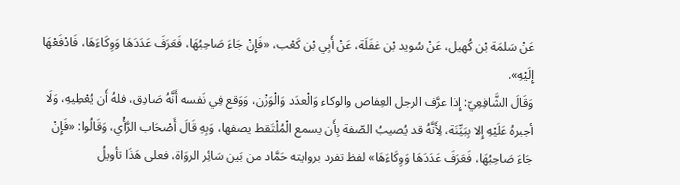عَنْ سَلمَة بْن كُهيل، عَنْ سُويد بْن غفَلَة، عَنْ أَبِي بْن كَعْب، «فَإِنْ جَاءَ صَاحِبُهَا، فَعَرَفَ عَدَدَهَا وَوِكَاءَهَا، فَادْفَعْهَا إِلَيْهِ».
وَقَالَ الشَّافِعِيّ: إِذا عرَّف الرجل العِفاص والوكاء وَالْعدَد وَالْوَزْن، وَوَقع فِي نَفسه أَنَّهُ صَادِق، فلهُ أَن يُعْطِيهِ، وَلَا أجبرهُ عَلَيْهِ إِلا بِبَيِّنَة، لِأَنَّهُ قد يُصيبُ الصّفة بِأَن يسمع الْمُلْتَقط يصفها، وَبِهِ قَالَ أَصْحَاب الرَّأْي، وَقَالُوا: «فَإِنْ جَاءَ صَاحِبُهَا، فَعَرَفَ عَدَدَهَا وَوِكَاءَهَا» لفظ تفرد بروايته حَمَّاد من بَين سَائِر الروَاة، فعلى هَذَا تأويلُ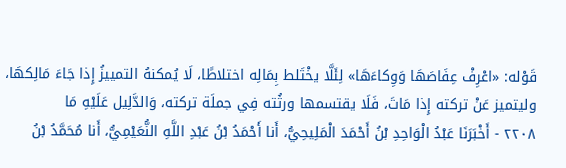قَوْله: «اعْرِفْ عِفَاصَهَا وَوِكاءَهَا» لِئَلَّا يخْتَلط بِمَالِه اختلاطًا، لَا يُمكنهُ التمييزُ إِذا جَاءَ مَالِكهَا، وليتميز عَنْ تركته إِذا مَاتَ، فَلَا يقتسمها ورثُته فِي جملَة تركته، وَالدَّلِيل عَلَيْهِ مَا
٢٢٠٨ - أَخْبَرَنَا عَبْدُ الْوَاحِدِ بْنُ أَحْمَدَ الْمَلِيحِيُّ، أَنا أَحْمَدُ بْنُ عَبْدِ اللَّهِ النُّعَيْمِيُّ، أَنا مُحَمَّدُ بْنُ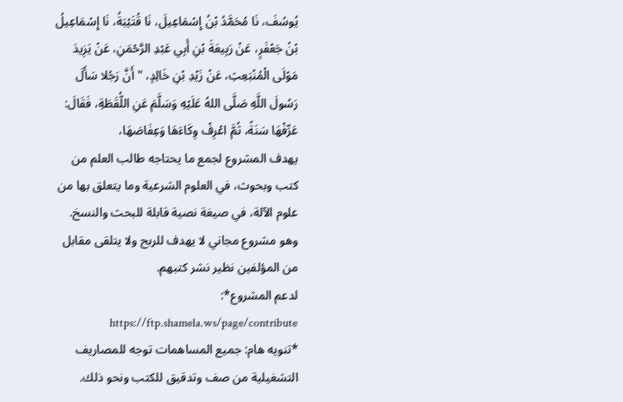يُوسُفَ، نَا مُحَمَّدُ بْنُ إِسْمَاعِيلَ، نَا قُتَيْبَةُ، نَا إِسْمَاعِيلُ بْنُ جَعْفَرٍ، عَنْ رَبِيعَةَ بْنِ أَبِي عَبْدِ الرَّحْمَنِ، عَنْ يَزِيدَ مَوْلَى الْمُنْبَعِثِ، عَنْ زَيْدِ بْنِ خَالِدٍ، " أَنَّ رَجُلا سَأَلَ رَسُولَ اللَّهِ صَلَّى اللهُ عَلَيْهِ وَسَلَّمَ عَنِ اللُّقَطَةِ، فَقَالَ: عَرِّفْهَا سَنَةً، ثُمَّ اعْرِفْ وِكَاءَهَا وَعِفَاصَهَا،
يهدف المشروع لجمع ما يحتاجه طالب العلم من كتب وبحوث، في العلوم الشرعية وما يتعلق بها من علوم الآلة، في صيغة نصية قابلة للبحث والنسخ.
وهو مشروع مجاني لا يهدف للربح ولا يتلقى مقابل من المؤلفين نظير نشر كتبهم.
لدعم المشروع*: https://ftp.shamela.ws/page/contribute
*تنويه هام: جميع المساهمات توجه للمصاريف التشغيلية من صف وتدقيق للكتب ونحو ذلك.